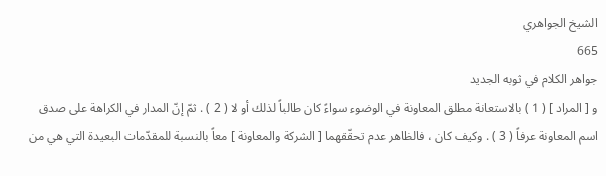الشيخ الجواهري
665
جواهر الكلام في ثوبه الجديد
و [ المراد ] ( 1 ) بالاستعانة مطلق المعاونة في الوضوء سواءً كان طالباً لذلك أو لا ( 2 ) . ثمّ إنّ المدار في الكراهة على صدق اسم المعاونة عرفاً ( 3 ) . وكيف كان ، فالظاهر عدم تحقّقهما [ الشركة والمعاونة ] معاً بالنسبة للمقدّمات البعيدة التي هي من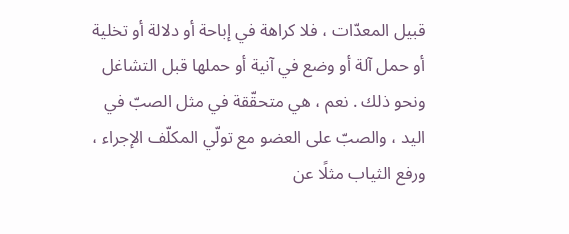قبيل المعدّات ، فلا كراهة في إباحة أو دلالة أو تخلية أو حمل آلة أو وضع في آنية أو حملها قبل التشاغل ونحو ذلك . نعم ، هي متحقّقة في مثل الصبّ في اليد ، والصبّ على العضو مع تولّي المكلّف الإجراء ، ورفع الثياب مثلًا عن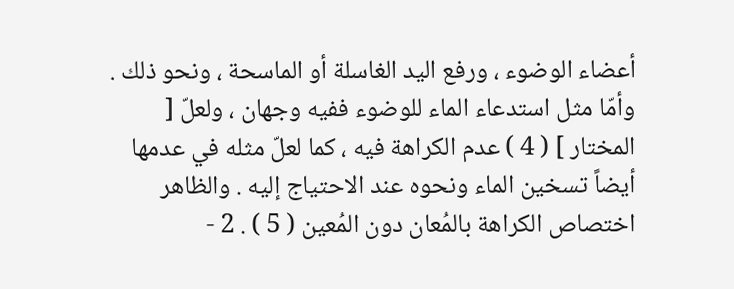أعضاء الوضوء ، ورفع اليد الغاسلة أو الماسحة ، ونحو ذلك . وأمّا مثل استدعاء الماء للوضوء ففيه وجهان ، ولعلّ [ المختار ] ( 4 ) عدم الكراهة فيه ، كما لعلّ مثله في عدمها أيضاً تسخين الماء ونحوه عند الاحتياج إليه . والظاهر اختصاص الكراهة بالمُعان دون المُعين ( 5 ) . 2 -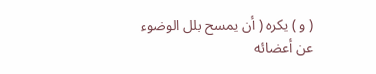( و ) يكره ( أن يمسح بلل الوضوء عن أعضائه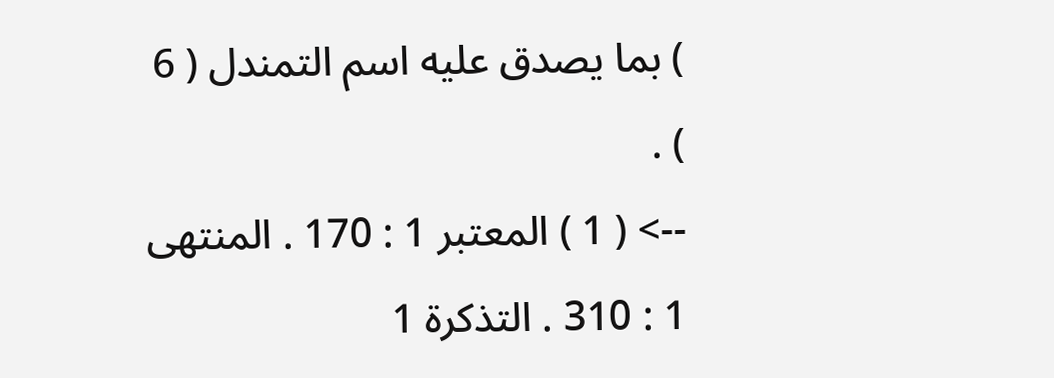) بما يصدق عليه اسم التمندل ( 6 ) .
--> ( 1 ) المعتبر 1 : 170 . المنتهى 1 : 310 . التذكرة 1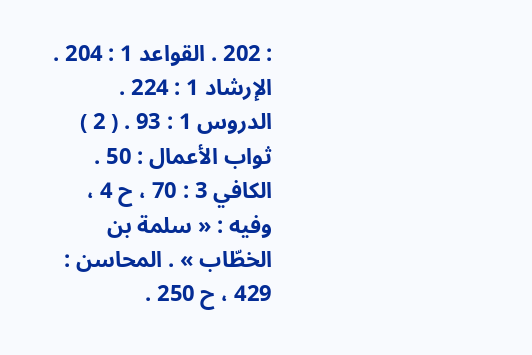: 202 . القواعد 1 : 204 . الإرشاد 1 : 224 . الدروس 1 : 93 . ( 2 ) ثواب الأعمال : 50 . الكافي 3 : 70 ، ح 4 ، وفيه : « سلمة بن الخطّاب » . المحاسن : 429 ، ح 250 .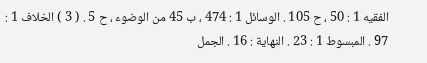الفقيه 1 : 50 ، ح 105 . الوسائل 1 : 474 ، ب 45 من الوضوء ، ح 5 . ( 3 ) الخلاف 1 : 97 . المبسوط 1 : 23 . النهاية : 16 . الجمل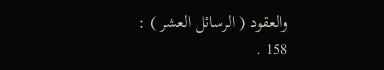والعقود ( الرسائل العشر ) : 158 .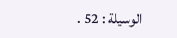الوسيلة : 52 .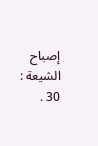إصباح الشيعة : 30 .